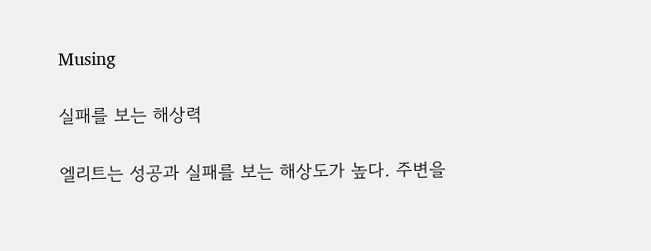Musing

실패를 보는 해상력

엘리트는 성공과 실패를 보는 해상도가 높다. 주변을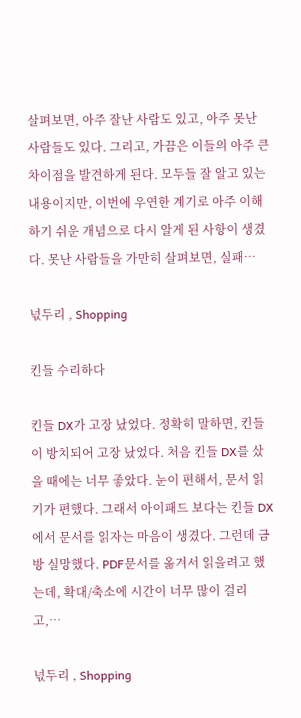살펴보면, 아주 잘난 사람도 있고, 아주 못난 사람들도 있다. 그리고, 가끔은 이들의 아주 큰 차이점을 발견하게 된다. 모두들 잘 알고 있는 내용이지만, 이번에 우연한 계기로 아주 이해하기 쉬운 개념으로 다시 알게 된 사항이 생겼다. 못난 사람들을 가만히 살펴보면, 실패…

넋두리 , Shopping

킨들 수리하다

킨들 DX가 고장 났었다. 정확히 말하면, 킨들이 방치되어 고장 났었다. 처음 킨들 DX를 샀을 때에는 너무 좋았다. 눈이 편해서, 문서 읽기가 편했다. 그래서 아이패드 보다는 킨들 DX에서 문서를 읽자는 마음이 생겼다. 그런데 금방 실망했다. PDF문서를 옮겨서 읽을려고 했는데, 확대/축소에 시간이 너무 많이 걸리고,…

넋두리 , Shopping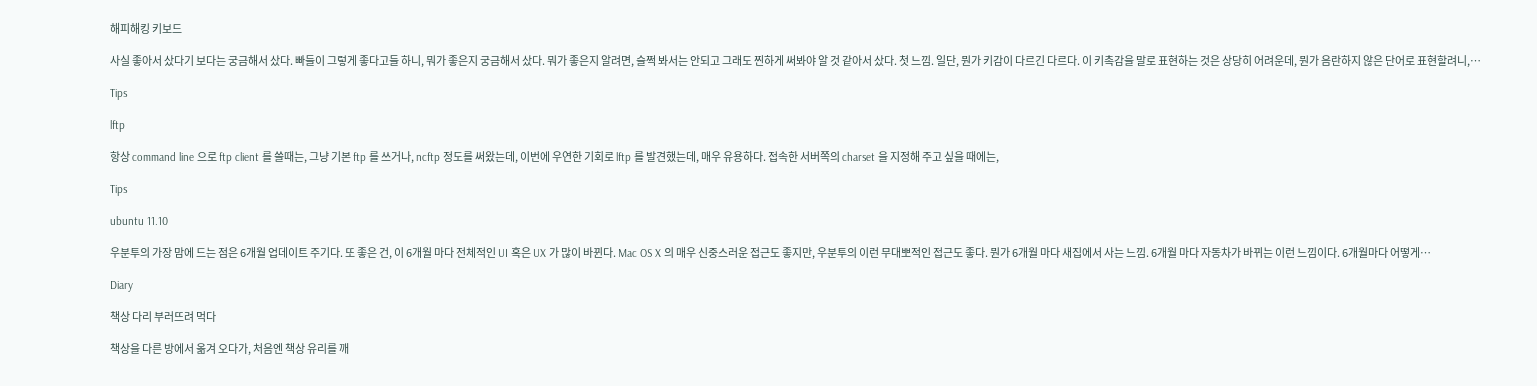해피해킹 키보드

사실 좋아서 샀다기 보다는 궁금해서 샀다. 빠들이 그렇게 좋다고들 하니, 뭐가 좋은지 궁금해서 샀다. 뭐가 좋은지 알려면, 슬쩍 봐서는 안되고 그래도 찐하게 써봐야 알 것 같아서 샀다. 첫 느낌. 일단, 뭔가 키감이 다르긴 다르다. 이 키촉감을 말로 표현하는 것은 상당히 어려운데, 뭔가 음란하지 않은 단어로 표현할려니,…

Tips

lftp

항상 command line 으로 ftp client 를 쓸때는, 그냥 기본 ftp 를 쓰거나, ncftp 정도를 써왔는데, 이번에 우연한 기회로 lftp 를 발견했는데, 매우 유용하다. 접속한 서버쪽의 charset 을 지정해 주고 싶을 때에는,

Tips

ubuntu 11.10

우분투의 가장 맘에 드는 점은 6개월 업데이트 주기다. 또 좋은 건, 이 6개월 마다 전체적인 UI 혹은 UX 가 많이 바뀐다. Mac OS X 의 매우 신중스러운 접근도 좋지만, 우분투의 이런 무대뽀적인 접근도 좋다. 뭔가 6개월 마다 새집에서 사는 느낌. 6개월 마다 자동차가 바뀌는 이런 느낌이다. 6개월마다 어떻게…

Diary

책상 다리 부러뜨려 먹다

책상을 다른 방에서 옮겨 오다가, 처음엔 책상 유리를 깨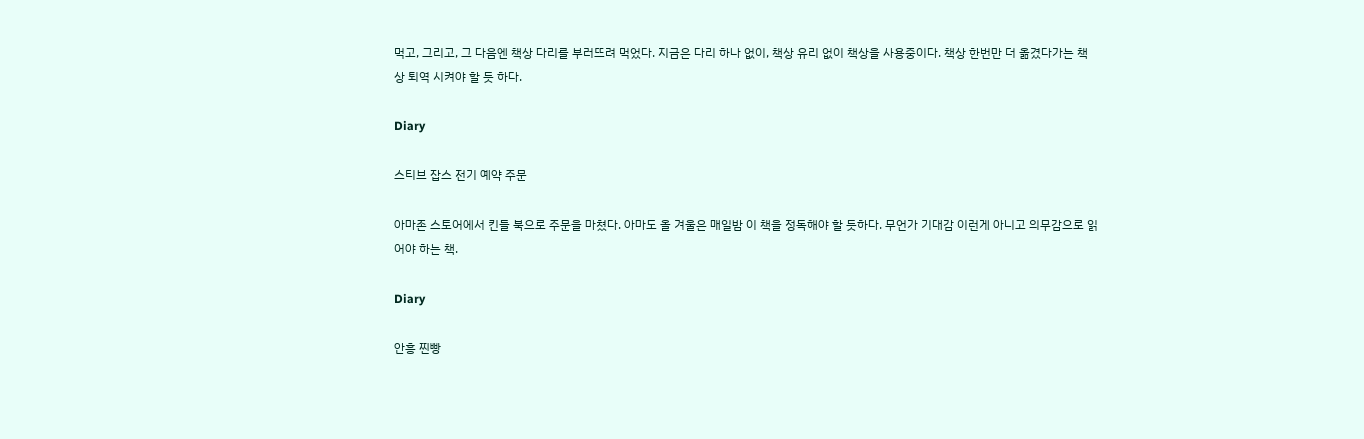먹고, 그리고, 그 다음엔 책상 다리를 부러뜨려 먹었다. 지금은 다리 하나 없이, 책상 유리 없이 책상을 사용중이다. 책상 한번만 더 옮겼다가는 책상 퇴역 시켜야 할 듯 하다.

Diary

스티브 잡스 전기 예약 주문

아마존 스토어에서 킨들 북으로 주문을 마쳤다. 아마도 올 겨울은 매일밤 이 책을 정독해야 할 듯하다. 무언가 기대감 이런게 아니고 의무감으로 읽어야 하는 책.

Diary

안흥 찐빵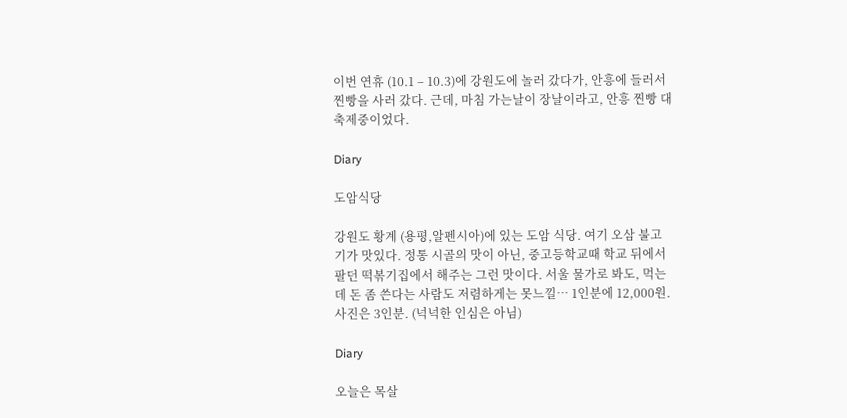이번 연휴 (10.1 – 10.3)에 강원도에 놀러 갔다가, 안흥에 들러서 찐빵을 사러 갔다. 근데, 마침 가는날이 장날이라고, 안흥 찐빵 대축제중이었다.

Diary

도암식당

강원도 황계 (용평,알펜시아)에 있는 도암 식당. 여기 오삼 불고기가 맛있다. 정통 시골의 맛이 아닌, 중고등학교때 학교 뒤에서 팔던 떡볶기집에서 해주는 그런 맛이다. 서울 물가로 봐도, 먹는데 돈 좀 쓴다는 사람도 저렴하게는 못느낄… 1인분에 12,000원. 사진은 3인분. (넉넉한 인심은 아님)

Diary

오늘은 목살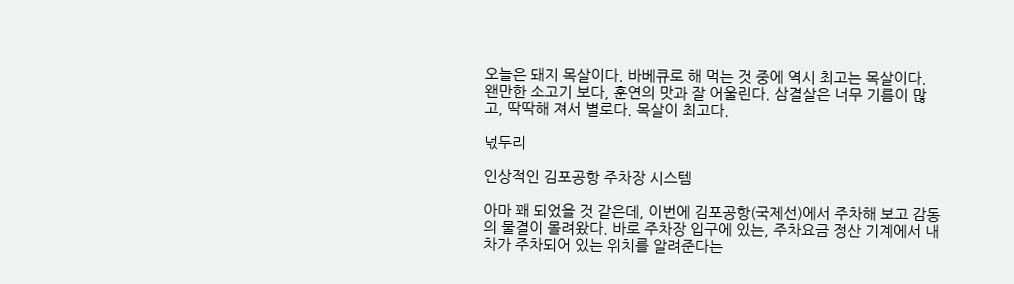오늘은 돼지 목살이다. 바베큐로 해 먹는 것 중에 역시 최고는 목살이다. 왠만한 소고기 보다, 훈연의 맛과 잘 어울린다. 삼결살은 너무 기름이 많고, 딱딱해 져서 별로다. 목살이 최고다.

넋두리

인상적인 김포공항 주차장 시스템

아마 꽤 되었을 것 같은데, 이번에 김포공항(국제선)에서 주차해 보고 감동의 물결이 몰려왔다. 바로 주차장 입구에 있는, 주차요금 정산 기계에서 내 차가 주차되어 있는 위치를 알려준다는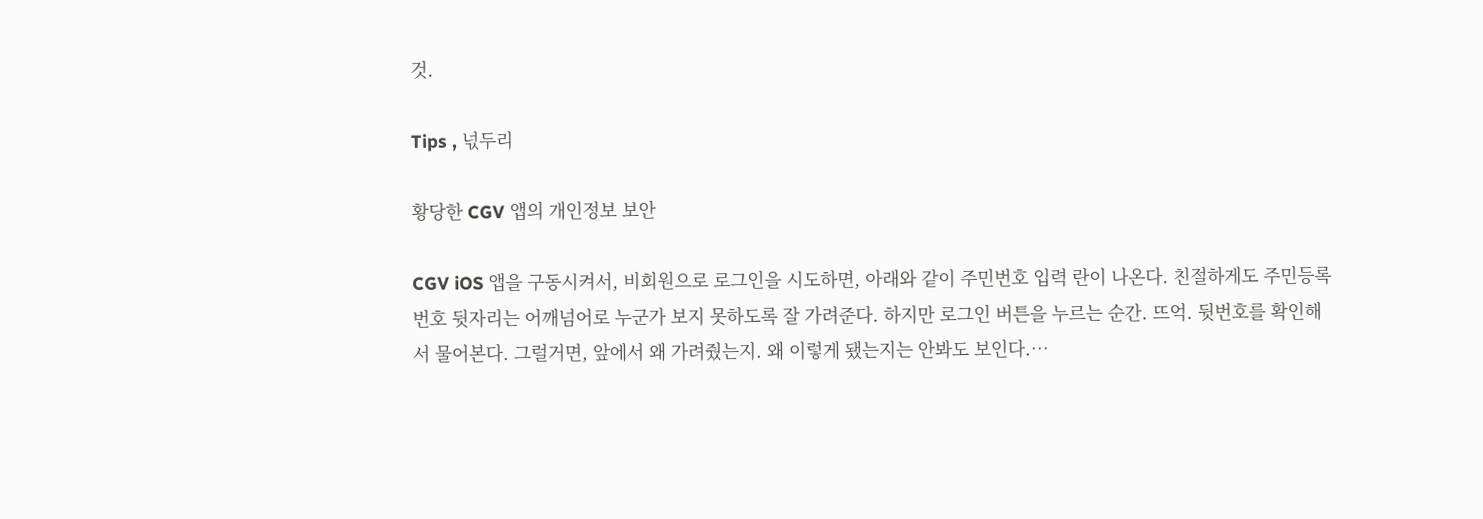것.

Tips , 넋두리

황당한 CGV 앱의 개인정보 보안

CGV iOS 앱을 구동시켜서, 비회원으로 로그인을 시도하면, 아래와 같이 주민번호 입력 란이 나온다. 친절하게도 주민등록번호 뒷자리는 어깨넘어로 누군가 보지 못하도록 잘 가려준다. 하지만 로그인 버튼을 누르는 순간. 뜨억. 뒷번호를 확인해서 물어본다. 그럴거면, 앞에서 왜 가려줬는지. 왜 이렇게 됐는지는 안봐도 보인다.…